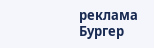реклама
Бургер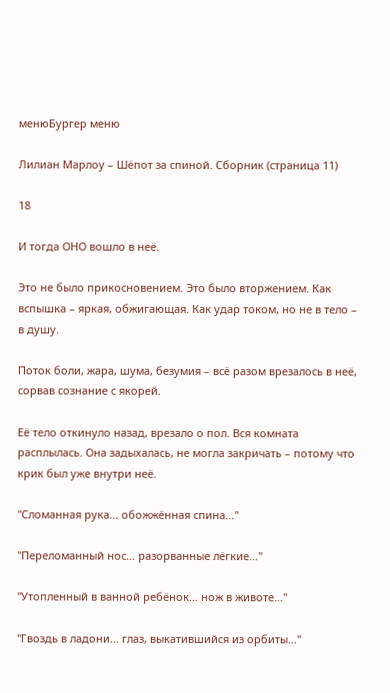менюБургер меню

Лилиан Марлоу – Шёпот за спиной. Сборник (страница 11)

18

И тогда ОНО вошло в неё.

Это не было прикосновением. Это было вторжением. Как вспышка – яркая, обжигающая. Как удар током, но не в тело – в душу.

Поток боли, жара, шума, безумия – всё разом врезалось в неё, сорвав сознание с якорей.

Её тело откинуло назад, врезало о пол. Вся комната расплылась. Она задыхалась, не могла закричать – потому что крик был уже внутри неё.

"Сломанная рука… обожжённая спина…"

"Переломанный нос… разорванные лёгкие…"

"Утопленный в ванной ребёнок… нож в животе…"

"Гвоздь в ладони… глаз, выкатившийся из орбиты…"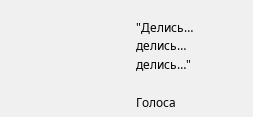"Делись… делись… делись…"

Голоса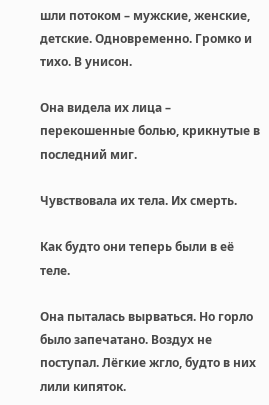шли потоком – мужские, женские, детские. Одновременно. Громко и тихо. В унисон.

Она видела их лица – перекошенные болью, крикнутые в последний миг.

Чувствовала их тела. Их смерть.

Как будто они теперь были в её теле.

Она пыталась вырваться. Но горло было запечатано. Воздух не поступал. Лёгкие жгло, будто в них лили кипяток.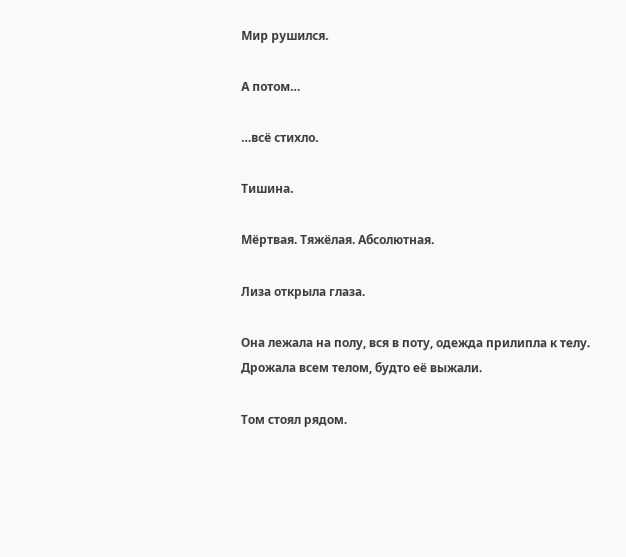Мир рушился.

А потом…

…всё стихло.

Тишина.

Мёртвая. Тяжёлая. Абсолютная.

Лиза открыла глаза.

Она лежала на полу, вся в поту, одежда прилипла к телу. Дрожала всем телом, будто её выжали.

Том стоял рядом.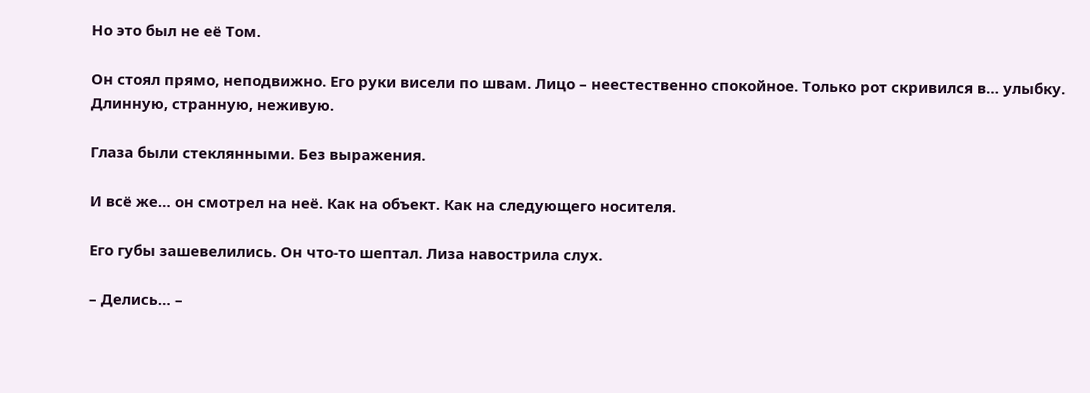Но это был не её Том.

Он стоял прямо, неподвижно. Его руки висели по швам. Лицо – неестественно спокойное. Только рот скривился в… улыбку. Длинную, странную, неживую.

Глаза были стеклянными. Без выражения.

И всё же… он смотрел на неё. Как на объект. Как на следующего носителя.

Его губы зашевелились. Он что-то шептал. Лиза навострила слух.

– Делись… –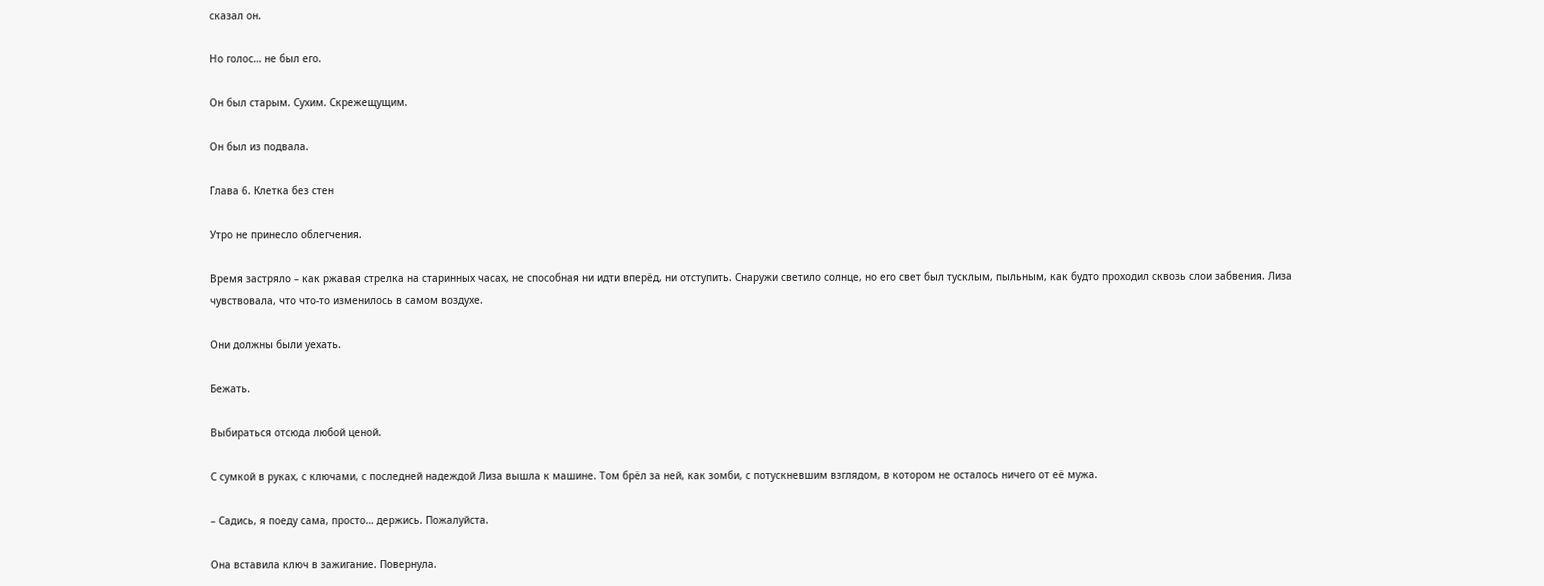сказал он.

Но голос… не был его.

Он был старым. Сухим. Скрежещущим.

Он был из подвала.

Глава 6. Клетка без стен

Утро не принесло облегчения.

Время застряло – как ржавая стрелка на старинных часах, не способная ни идти вперёд, ни отступить. Снаружи светило солнце, но его свет был тусклым, пыльным, как будто проходил сквозь слои забвения. Лиза чувствовала, что что-то изменилось в самом воздухе.

Они должны были уехать.

Бежать.

Выбираться отсюда любой ценой.

С сумкой в руках, с ключами, с последней надеждой Лиза вышла к машине. Том брёл за ней, как зомби, с потускневшим взглядом, в котором не осталось ничего от её мужа.

– Садись, я поеду сама, просто… держись. Пожалуйста.

Она вставила ключ в зажигание. Повернула.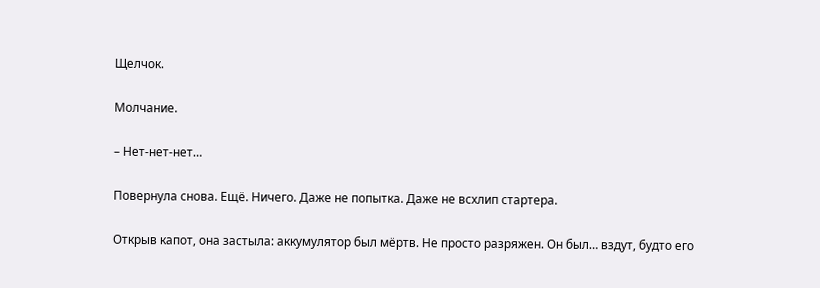Щелчок.

Молчание.

– Нет-нет-нет…

Повернула снова. Ещё. Ничего. Даже не попытка. Даже не всхлип стартера.

Открыв капот, она застыла: аккумулятор был мёртв. Не просто разряжен. Он был… вздут, будто его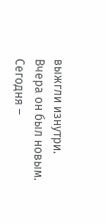выжгли изнутри. Вчера он был новым. Сегодня –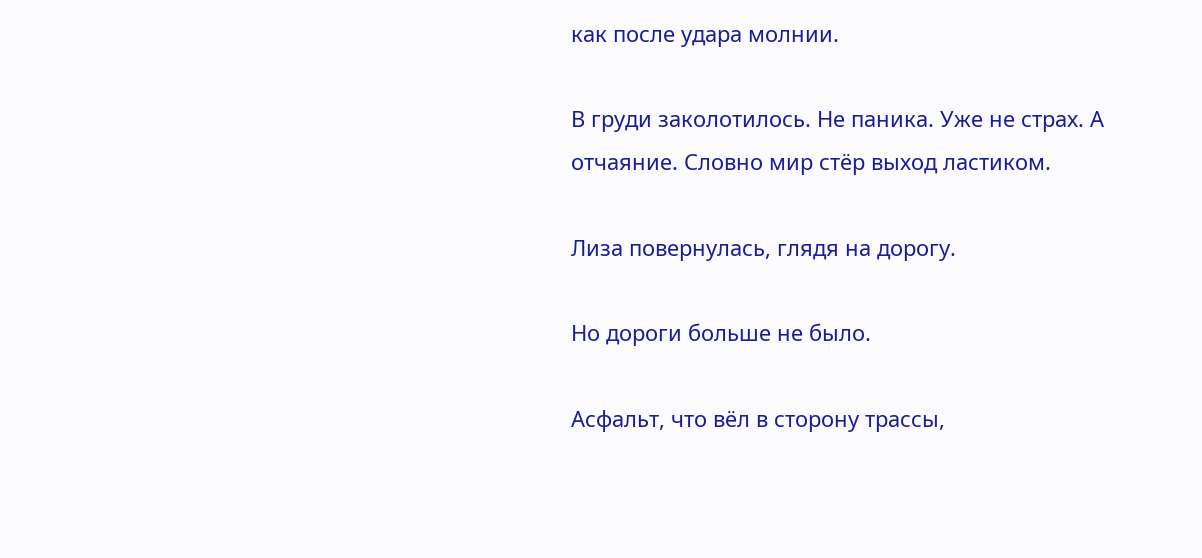как после удара молнии.

В груди заколотилось. Не паника. Уже не страх. А отчаяние. Словно мир стёр выход ластиком.

Лиза повернулась, глядя на дорогу.

Но дороги больше не было.

Асфальт, что вёл в сторону трассы,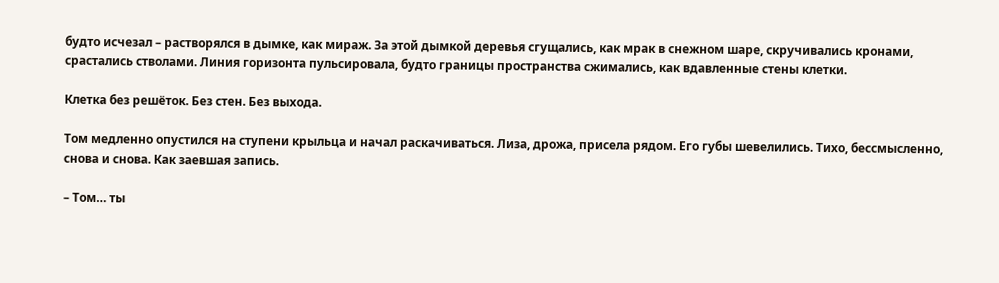будто исчезал – растворялся в дымке, как мираж. За этой дымкой деревья сгущались, как мрак в снежном шаре, скручивались кронами, срастались стволами. Линия горизонта пульсировала, будто границы пространства сжимались, как вдавленные стены клетки.

Клетка без решёток. Без стен. Без выхода.

Том медленно опустился на ступени крыльца и начал раскачиваться. Лиза, дрожа, присела рядом. Его губы шевелились. Тихо, бессмысленно, снова и снова. Как заевшая запись.

– Том… ты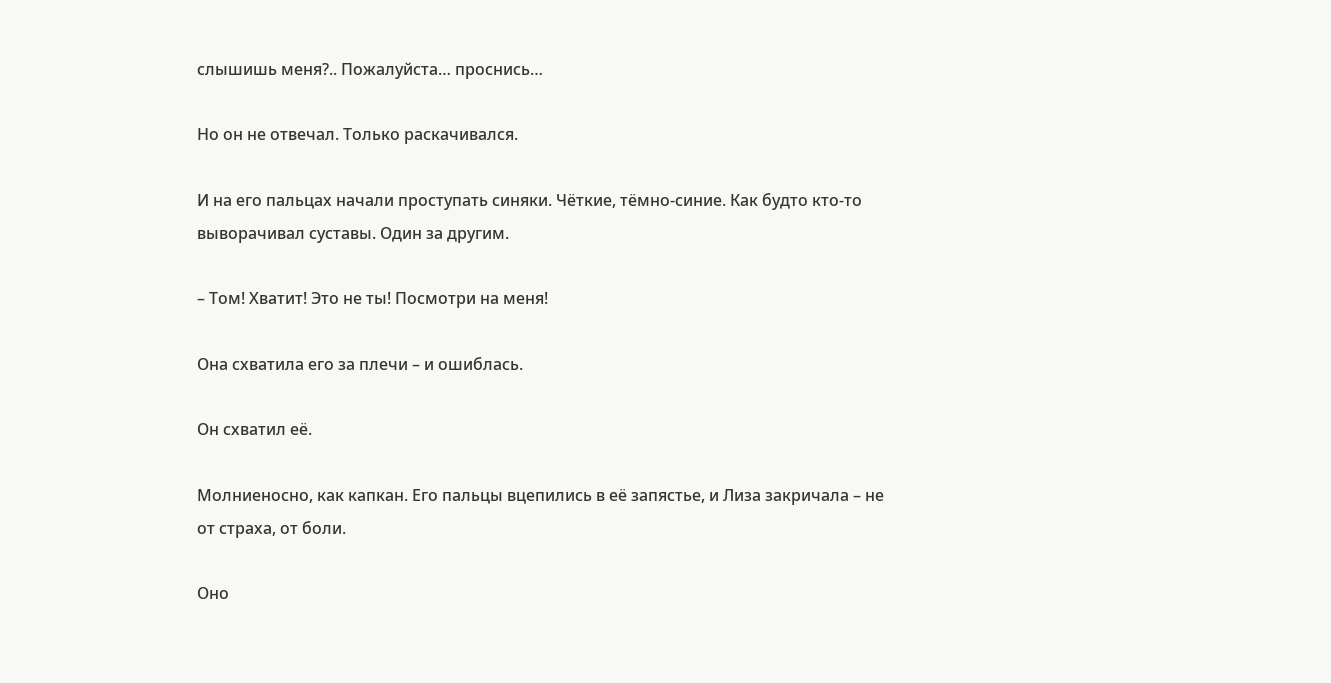слышишь меня?.. Пожалуйста… проснись…

Но он не отвечал. Только раскачивался.

И на его пальцах начали проступать синяки. Чёткие, тёмно-синие. Как будто кто-то выворачивал суставы. Один за другим.

– Том! Хватит! Это не ты! Посмотри на меня!

Она схватила его за плечи – и ошиблась.

Он схватил её.

Молниеносно, как капкан. Его пальцы вцепились в её запястье, и Лиза закричала – не от страха, от боли.

Оно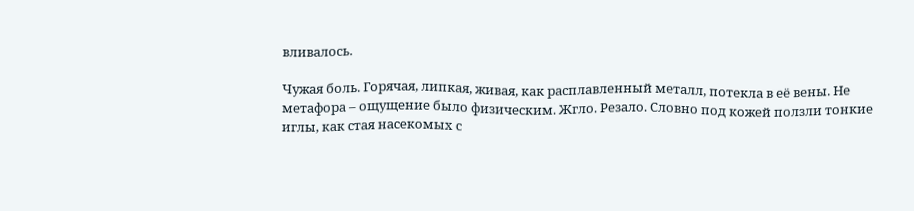вливалось.

Чужая боль. Горячая, липкая, живая, как расплавленный металл, потекла в её вены. Не метафора – ощущение было физическим. Жгло. Резало. Словно под кожей ползли тонкие иглы, как стая насекомых с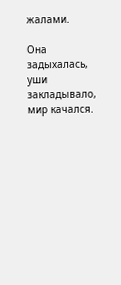жалами.

Она задыхалась, уши закладывало, мир качался.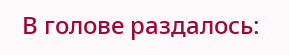В голове раздалось: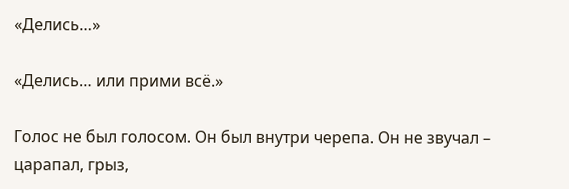«Делись…»

«Делись… или прими всё.»

Голос не был голосом. Он был внутри черепа. Он не звучал – царапал, грыз,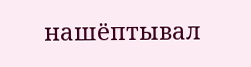нашёптывал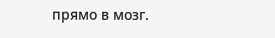прямо в мозг.